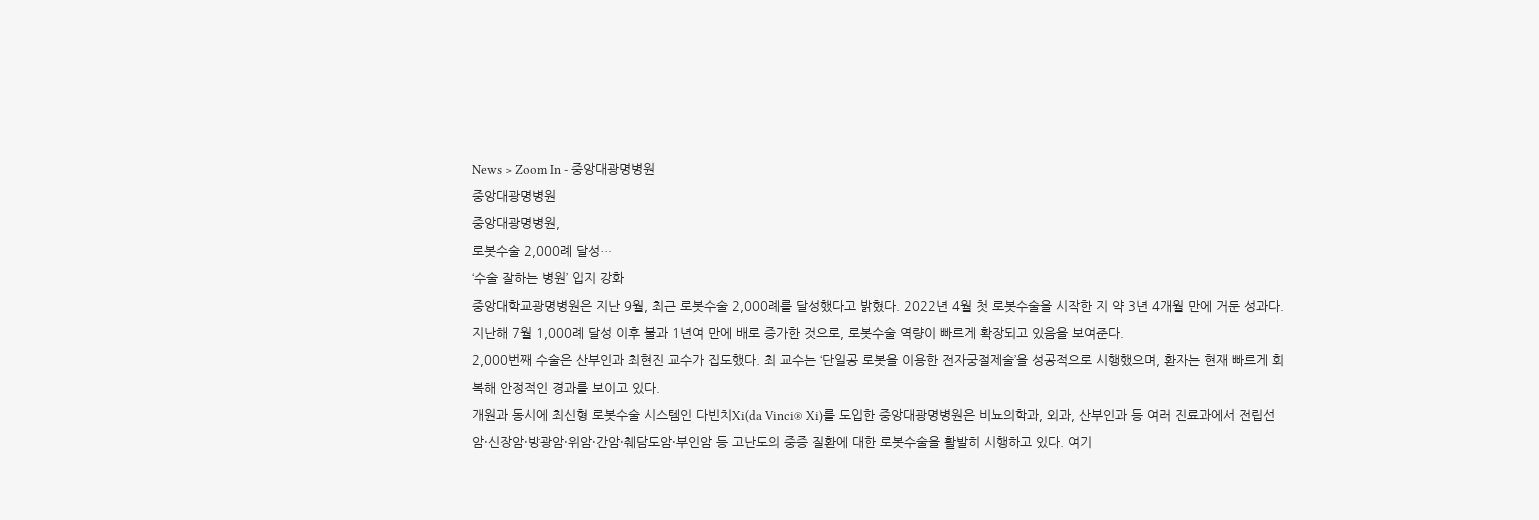News > Zoom In - 중앙대광명병원
중앙대광명병원
중앙대광명병원,
로봇수술 2,000례 달성…
‘수술 잘하는 병원’ 입지 강화
중앙대학교광명병원은 지난 9월, 최근 로봇수술 2,000례를 달성했다고 밝혔다. 2022년 4월 첫 로봇수술을 시작한 지 약 3년 4개월 만에 거둔 성과다. 지난해 7월 1,000례 달성 이후 불과 1년여 만에 배로 증가한 것으로, 로봇수술 역량이 빠르게 확장되고 있음을 보여준다.
2,000번째 수술은 산부인과 최현진 교수가 집도했다. 최 교수는 ‘단일공 로봇을 이용한 전자궁절제술’을 성공적으로 시행했으며, 환자는 현재 빠르게 회복해 안정적인 경과를 보이고 있다.
개원과 동시에 최신형 로봇수술 시스템인 다빈치Xi(da Vinci® Xi)를 도입한 중앙대광명병원은 비뇨의학과, 외과, 산부인과 등 여러 진료과에서 전립선암·신장암·방광암·위암·간암·췌담도암·부인암 등 고난도의 중증 질환에 대한 로봇수술을 활발히 시행하고 있다. 여기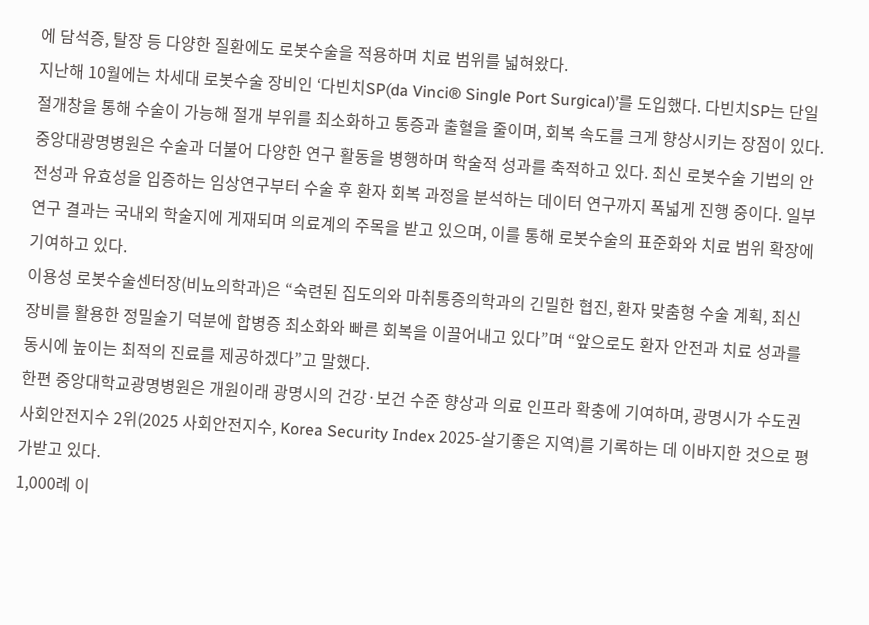에 담석증, 탈장 등 다양한 질환에도 로봇수술을 적용하며 치료 범위를 넓혀왔다.
지난해 10월에는 차세대 로봇수술 장비인 ‘다빈치SP(da Vinci® Single Port Surgical)’를 도입했다. 다빈치SP는 단일 절개창을 통해 수술이 가능해 절개 부위를 최소화하고 통증과 출혈을 줄이며, 회복 속도를 크게 향상시키는 장점이 있다.
중앙대광명병원은 수술과 더불어 다양한 연구 활동을 병행하며 학술적 성과를 축적하고 있다. 최신 로봇수술 기법의 안전성과 유효성을 입증하는 임상연구부터 수술 후 환자 회복 과정을 분석하는 데이터 연구까지 폭넓게 진행 중이다. 일부 연구 결과는 국내외 학술지에 게재되며 의료계의 주목을 받고 있으며, 이를 통해 로봇수술의 표준화와 치료 범위 확장에 기여하고 있다.
이용성 로봇수술센터장(비뇨의학과)은 “숙련된 집도의와 마취통증의학과의 긴밀한 협진, 환자 맞춤형 수술 계획, 최신 장비를 활용한 정밀술기 덕분에 합병증 최소화와 빠른 회복을 이끌어내고 있다”며 “앞으로도 환자 안전과 치료 성과를 동시에 높이는 최적의 진료를 제공하겠다”고 말했다.
한편 중앙대학교광명병원은 개원이래 광명시의 건강·보건 수준 향상과 의료 인프라 확충에 기여하며, 광명시가 수도권 사회안전지수 2위(2025 사회안전지수, Korea Security Index 2025-살기좋은 지역)를 기록하는 데 이바지한 것으로 평가받고 있다.
1,000례 이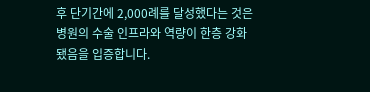후 단기간에 2,000례를 달성했다는 것은 병원의 수술 인프라와 역량이 한층 강화됐음을 입증합니다.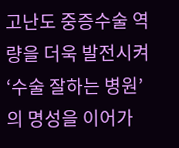고난도 중증수술 역량을 더욱 발전시켜 ‘수술 잘하는 병원’의 명성을 이어가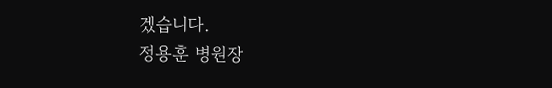겠습니다.
정용훈 병원장